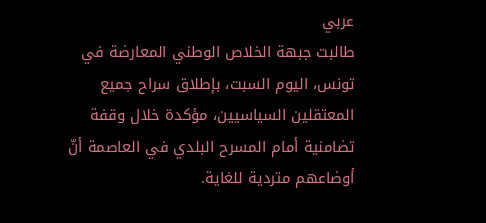عربي
طالبت جبهة الخلاص الوطني المعارضة في تونس، اليوم السبت، بإطلاق سراح جميع المعتقلين السياسيين، مؤكدة خلال وقفة تضامنية أمام المسرح البلدي في العاصمة أنّ أوضاعهم متردية للغاية.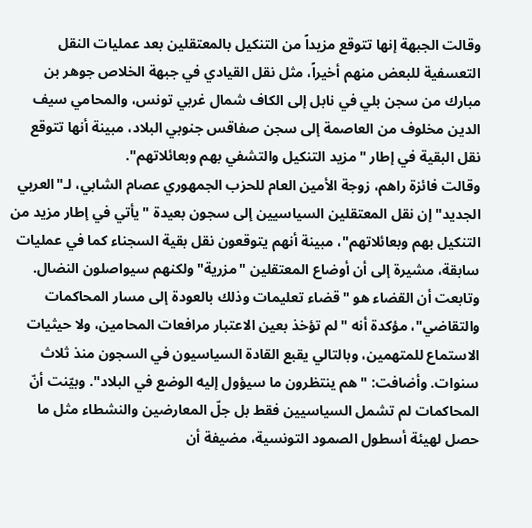وقالت الجبهة إنها تتوقع مزيداً من التنكيل بالمعتقلين بعد عمليات النقل التعسفية للبعض منهم أخيراً، مثل نقل القيادي في جبهة الخلاص جوهر بن مبارك من سجن بلي في نابل إلى الكاف شمال غربي تونس، والمحامي سيف الدين مخلوف من العاصمة إلى سجن صفاقس جنوبي البلاد، مبينة أنها تتوقع نقل البقية في إطار "مزيد التنكيل والتشفي بهم وبعائلاتهم".
وقالت فائزة راهم، زوجة الأمين العام للحزب الجمهوري عصام الشابي، لـ"العربي الجديد" إن نقل المعتقلين السياسيين إلى سجون بعيدة "يأتي في إطار مزيد من التنكيل بهم وبعائلاتهم"، مبينة أنهم يتوقعون نقل بقية السجناء كما في عمليات سابقة، مشيرة إلى أن أوضاع المعتقلين "مزرية" ولكنهم سيواصلون النضال.
وتابعت أن القضاء هو "قضاء تعليمات وذلك بالعودة إلى مسار المحاكمات والتقاضي"، مؤكدة أنه "لم تؤخذ بعين الاعتبار مرافعات المحامين، ولا حيثيات الاستماع للمتهمين، وبالتالي يقبع القادة السياسيون في السجون منذ ثلاث سنوات. وأضافت: "هم ينتظرون ما سيؤول إليه الوضع في البلاد". وبيّنت أنّ المحاكمات لم تشمل السياسيين فقط بل جلّ المعارضين والنشطاء مثل ما حصل لهيئة أسطول الصمود التونسية، مضيفة أن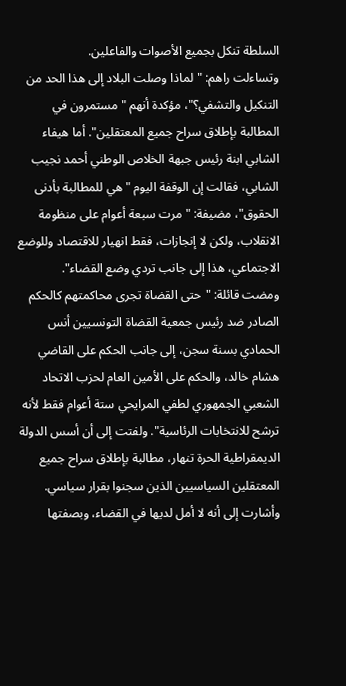السلطة تنكل بجميع الأصوات والفاعلين.
وتساءلت راهم: "لماذا وصلت البلاد إلى هذا الحد من التنكيل والتشفي؟"، مؤكدة أنهم "مستمرون في المطالبة بإطلاق سراح جميع المعتقلين". أما هيفاء الشابي ابنة رئيس جبهة الخلاص الوطني أحمد نجيب الشابي، فقالت إن الوقفة اليوم "هي للمطالبة بأدنى الحقوق"، مضيفة: "مرت سبعة أعوام على منظومة الانقلاب، ولكن لا إنجازات، فقط انهيار للاقتصاد وللوضع الاجتماعي، هذا إلى جانب تردي وضع القضاء".
ومضت قائلة: "حتى القضاة تجرى محاكمتهم كالحكم الصادر ضد رئيس جمعية القضاة التونسيين أنس الحمادي بسنة سجن، إلى جانب الحكم على القاضي هشام خالد، والحكم على الأمين العام لحزب الاتحاد الشعبي الجمهوري لطفي المرايحي ستة أعوام فقط لأنه ترشح للانتخابات الرئاسية". ولفتت إلى أن أسس الدولة الديمقراطية الحرة تنهار، مطالبة بإطلاق سراح جميع المعتقلين السياسيين الذين سجنوا بقرار سياسي.
وأشارت إلى أنه لا أمل لديها في القضاء، وبصفتها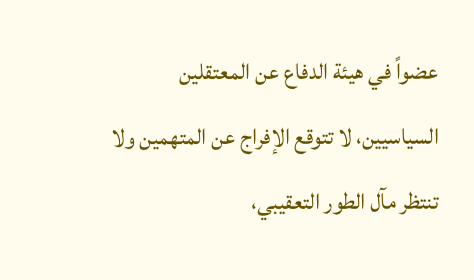عضواً في هيئة الدفاع عن المعتقلين السياسيين، لا تتوقع الإفراج عن المتهمين ولا تنتظر مآل الطور التعقيبي،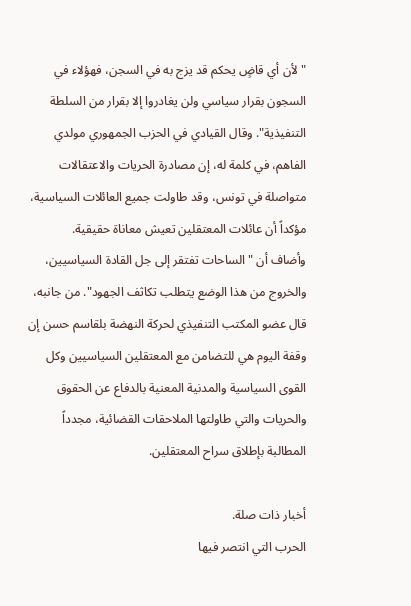"لأن أي قاضٍ يحكم قد يزج به في السجن، فهؤلاء في السجون بقرار سياسي ولن يغادروا إلا بقرار من السلطة التنفيذية". وقال القيادي في الحزب الجمهوري مولدي الفاهم، في كلمة له، إن مصادرة الحريات والاعتقالات متواصلة في تونس، وقد طاولت جميع العائلات السياسية، مؤكداً أن عائلات المعتقلين تعيش معاناة حقيقية.
وأضاف أن "الساحات تفتقر إلى جل القادة السياسيين، والخروج من هذا الوضع يتطلب تكاثف الجهود". من جانبه، قال عضو المكتب التنفيذي لحركة النهضة بلقاسم حسن إن وقفة اليوم هي للتضامن مع المعتقلين السياسيين وكل القوى السياسية والمدنية المعنية بالدفاع عن الحقوق والحريات والتي طاولتها الملاحقات القضائية، مجدداً المطالبة بإطلاق سراح المعتقلين.

أخبار ذات صلة.
الحرب التي انتصر فيها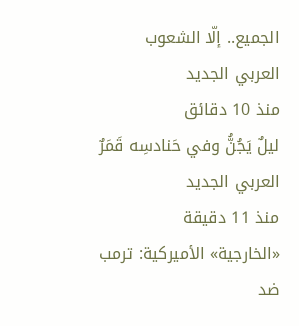الجميع.. إلّا الشعوب
العربي الجديد
منذ 10 دقائق
ليلٌ يَجُنُّ وفي حَنادسِه قَمَرٌ
العربي الجديد
منذ 11 دقيقة
«الخارجية» الأميركية: ترمب ضد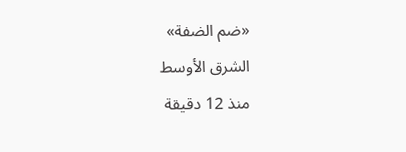«ضم الضفة»
الشرق الأوسط
منذ 12 دقيقة